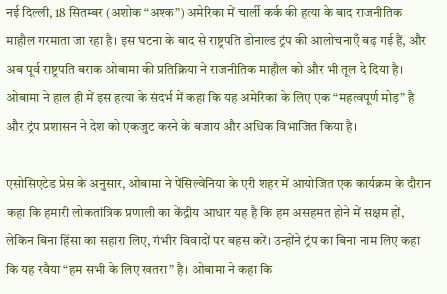नई दिल्ली, 18 सितम्बर (अशोक “अश्क”) अमेरिका में चार्ली कर्क की हत्या के बाद राजनीतिक माहौल गरमाता जा रहा है। इस घटना के बाद से राष्ट्रपति डोनाल्ड ट्रंप की आलोचनाएँ बढ़ गई हैं, और अब पूर्व राष्ट्रपति बराक ओबामा की प्रतिक्रिया ने राजनीतिक माहौल को और भी तूल दे दिया है। ओबामा ने हाल ही में इस हत्या के संदर्भ में कहा कि यह अमेरिका के लिए एक “महत्वपूर्ण मोड़” है और ट्रंप प्रशासन ने देश को एकजुट करने के बजाय और अधिक विभाजित किया है।

एसोसिएटेड प्रेस के अनुसार, ओबामा ने पेंसिल्वेनिया के एरी शहर में आयोजित एक कार्यक्रम के दौरान कहा कि हमारी लोकतांत्रिक प्रणाली का केंद्रीय आधार यह है कि हम असहमत होने में सक्षम हों, लेकिन बिना हिंसा का सहारा लिए, गंभीर विवादों पर बहस करें। उन्होंने ट्रंप का बिना नाम लिए कहा कि यह रवैया “हम सभी के लिए खतरा” है। ओबामा ने कहा कि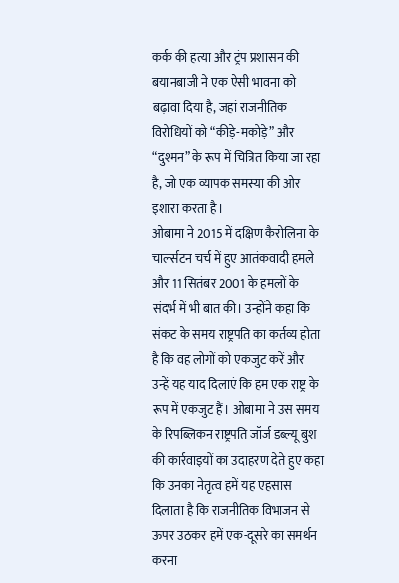कर्क की हत्या और ट्रंप प्रशासन की बयानबाजी ने एक ऐसी भावना को बढ़ावा दिया है, जहां राजनीतिक विरोधियों को “कीड़े-मकोड़े” और “दुश्मन” के रूप में चित्रित किया जा रहा है, जो एक व्यापक समस्या की ओर इशारा करता है।
ओबामा ने 2015 में दक्षिण कैरोलिना के चार्ल्सटन चर्च में हुए आतंकवादी हमले और 11 सितंबर 2001 के हमलों के संदर्भ में भी बात की। उन्होंने कहा कि संकट के समय राष्ट्रपति का कर्तव्य होता है कि वह लोगों को एकजुट करें और उन्हें यह याद दिलाएं कि हम एक राष्ट्र के रूप में एकजुट हैं। ओबामा ने उस समय के रिपब्लिकन राष्ट्रपति जॉर्ज डब्ल्यू बुश की कार्रवाइयों का उदाहरण देते हुए कहा कि उनका नेतृत्व हमें यह एहसास दिलाता है कि राजनीतिक विभाजन से ऊपर उठकर हमें एक-दूसरे का समर्थन करना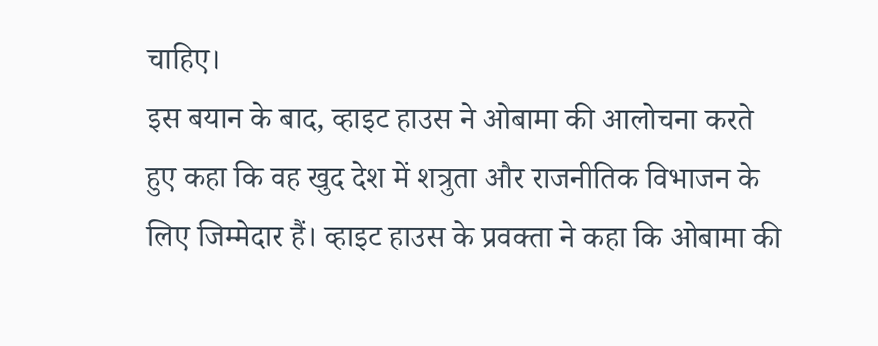चाहिए।
इस बयान के बाद, व्हाइट हाउस ने ओबामा की आलोचना करते हुए कहा कि वह खुद देश में शत्रुता और राजनीतिक विभाजन के लिए जिम्मेदार हैं। व्हाइट हाउस के प्रवक्ता ने कहा कि ओबामा की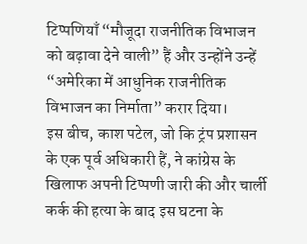टिप्पणियाँ “मौजूदा राजनीतिक विभाजन को बढ़ावा देने वाली” हैं और उन्होंने उन्हें “अमेरिका में आधुनिक राजनीतिक विभाजन का निर्माता” करार दिया।
इस बीच, काश पटेल, जो कि ट्रंप प्रशासन के एक पूर्व अधिकारी हैं, ने कांग्रेस के खिलाफ अपनी टिप्पणी जारी की और चार्ली कर्क की हत्या के बाद इस घटना के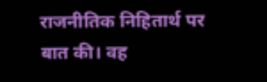राजनीतिक निहितार्थ पर बात की। वह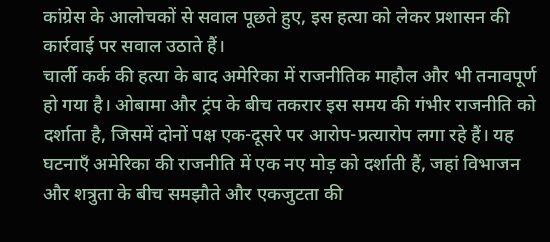कांग्रेस के आलोचकों से सवाल पूछते हुए, इस हत्या को लेकर प्रशासन की कार्रवाई पर सवाल उठाते हैं।
चार्ली कर्क की हत्या के बाद अमेरिका में राजनीतिक माहौल और भी तनावपूर्ण हो गया है। ओबामा और ट्रंप के बीच तकरार इस समय की गंभीर राजनीति को दर्शाता है, जिसमें दोनों पक्ष एक-दूसरे पर आरोप-प्रत्यारोप लगा रहे हैं। यह घटनाएँ अमेरिका की राजनीति में एक नए मोड़ को दर्शाती हैं, जहां विभाजन और शत्रुता के बीच समझौते और एकजुटता की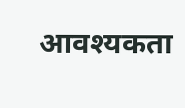आवश्यकता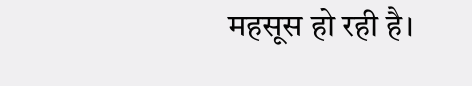महसूस हो रही है।